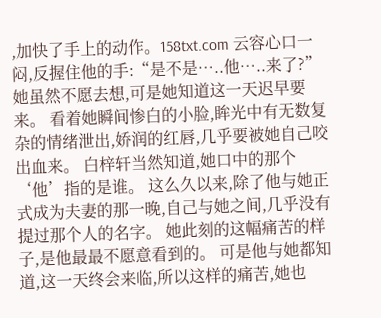,加快了手上的动作。158txt.com 云容心口一闷,反握住他的手:“是不是…..他…..来了?”她虽然不愿去想,可是她知道这一天迟早要来。 看着她瞬间惨白的小脸,眸光中有无数复杂的情绪泄出,娇润的红唇,几乎要被她自己咬出血来。 白梓轩当然知道,她口中的那个‘他’指的是谁。 这么久以来,除了他与她正式成为夫妻的那一晚,自己与她之间,几乎没有提过那个人的名字。 她此刻的这幅痛苦的样子,是他最最不愿意看到的。 可是他与她都知道,这一天终会来临,所以这样的痛苦,她也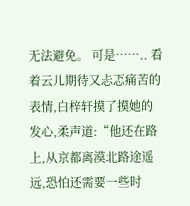无法避免。 可是…….. 看着云儿期待又忐忑痛苦的表情,白梓轩摸了摸她的发心,柔声道:“他还在路上,从京都离漠北路途遥远,恐怕还需要一些时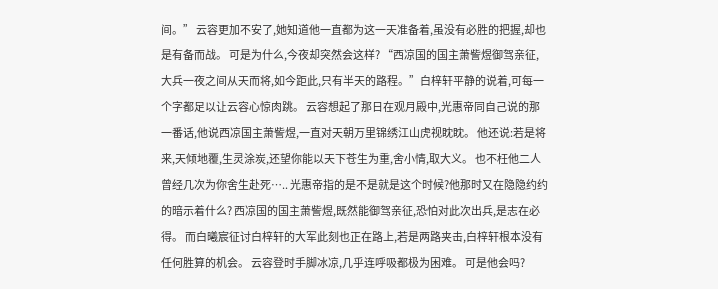间。” 云容更加不安了,她知道他一直都为这一天准备着,虽没有必胜的把握,却也是有备而战。 可是为什么,今夜却突然会这样? “西凉国的国主萧訾煜御驾亲征,大兵一夜之间从天而将,如今距此,只有半天的路程。”白梓轩平静的说着,可每一个字都足以让云容心惊肉跳。 云容想起了那日在观月殿中,光惠帝同自己说的那一番话,他说西凉国主萧訾煜,一直对天朝万里锦绣江山虎视眈眈。 他还说:若是将来,天倾地覆,生灵涂炭,还望你能以天下苍生为重,舍小情,取大义。 也不枉他二人曾经几次为你舍生赴死….. 光惠帝指的是不是就是这个时候?他那时又在隐隐约约的暗示着什么? 西凉国的国主萧訾煜,既然能御驾亲征,恐怕对此次出兵,是志在必得。 而白曦宸征讨白梓轩的大军此刻也正在路上,若是两路夹击,白梓轩根本没有任何胜算的机会。 云容登时手脚冰凉,几乎连呼吸都极为困难。 可是他会吗?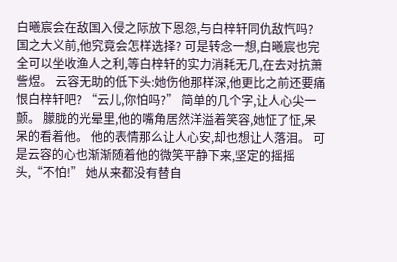白曦宸会在敌国入侵之际放下恩怨,与白梓轩同仇敌忾吗? 国之大义前,他究竟会怎样选择? 可是转念一想,白曦宸也完全可以坐收渔人之利,等白梓轩的实力消耗无几,在去对抗萧訾煜。 云容无助的低下头:她伤他那样深,他更比之前还要痛恨白梓轩吧? “云儿,你怕吗?” 简单的几个字,让人心尖一颤。 朦胧的光晕里,他的嘴角居然洋溢着笑容,她怔了怔,呆呆的看着他。 他的表情那么让人心安,却也想让人落泪。 可是云容的心也渐渐随着他的微笑平静下来,坚定的摇摇头,“不怕!” 她从来都没有替自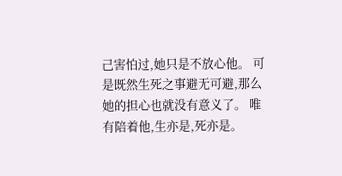己害怕过,她只是不放心他。 可是既然生死之事避无可避,那么她的担心也就没有意义了。 唯有陪着他,生亦是,死亦是。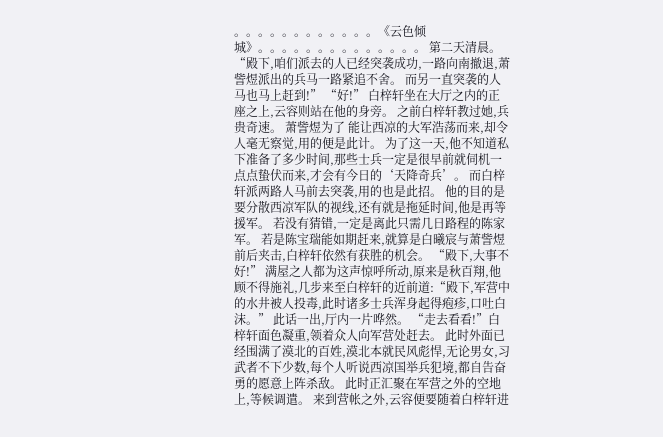。。。。。。。。。。。。《云色倾城》。。。。。。。。。。。。。。 第二天清晨。 “殿下,咱们派去的人已经突袭成功,一路向南撤退,萧訾煜派出的兵马一路紧追不舍。 而另一直突袭的人马也马上赶到!” “好!” 白梓轩坐在大厅之内的正座之上,云容则站在他的身旁。 之前白梓轩教过她,兵贵奇速。 萧訾煜为了 能让西凉的大军浩荡而来,却令人毫无察觉,用的便是此计。 为了这一天,他不知道私下准备了多少时间,那些士兵一定是很早前就伺机一点点蛰伏而来,才会有今日的‘天降奇兵’。 而白梓轩派两路人马前去突袭,用的也是此招。 他的目的是要分散西凉军队的视线,还有就是拖延时间,他是再等援军。 若没有猜错,一定是离此只需几日路程的陈家军。 若是陈宝瑞能如期赶来,就算是白曦宸与萧訾煜前后夹击,白梓轩依然有获胜的机会。 “殿下,大事不好!” 满屋之人都为这声惊呼所动,原来是秋百翔,他顾不得施礼,几步来至白梓轩的近前道:“殿下,军营中的水井被人投毒,此时诸多士兵浑身起得疱疹,口吐白沫。” 此话一出,厅内一片哗然。 “走去看看!”白梓轩面色凝重,领着众人向军营处赶去。 此时外面已经围满了漠北的百姓,漠北本就民风彪悍,无论男女,习武者不下少数,每个人听说西凉国举兵犯境,都自告奋勇的愿意上阵杀敌。 此时正汇聚在军营之外的空地上,等候调遣。 来到营帐之外,云容便要随着白梓轩进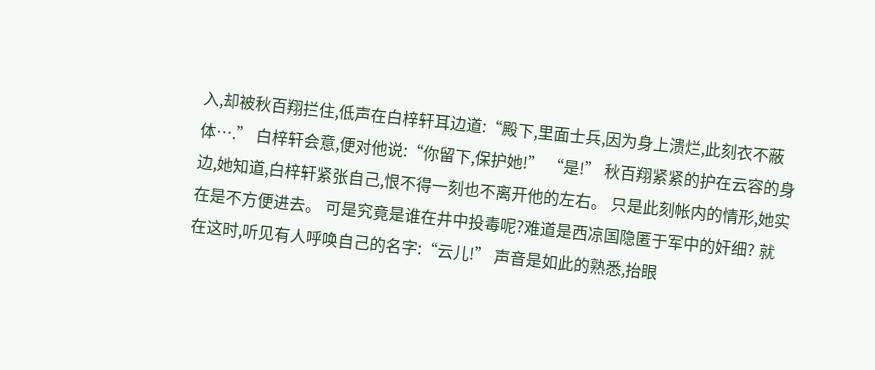入,却被秋百翔拦住,低声在白梓轩耳边道:“殿下,里面士兵,因为身上溃烂,此刻衣不蔽体….” 白梓轩会意,便对他说:“你留下,保护她!” “是!” 秋百翔紧紧的护在云容的身边,她知道,白梓轩紧张自己,恨不得一刻也不离开他的左右。 只是此刻帐内的情形,她实在是不方便进去。 可是究竟是谁在井中投毒呢?难道是西凉国隐匿于军中的奸细? 就在这时,听见有人呼唤自己的名字:“云儿!” 声音是如此的熟悉,抬眼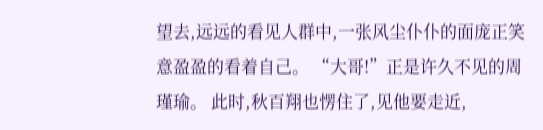望去,远远的看见人群中,一张风尘仆仆的面庞正笑意盈盈的看着自己。 “大哥!”正是许久不见的周瑾瑜。 此时,秋百翔也愣住了,见他要走近,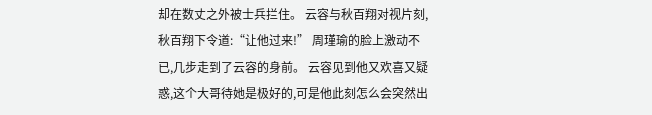却在数丈之外被士兵拦住。 云容与秋百翔对视片刻,秋百翔下令道:“让他过来!” 周瑾瑜的脸上激动不已,几步走到了云容的身前。 云容见到他又欢喜又疑惑,这个大哥待她是极好的,可是他此刻怎么会突然出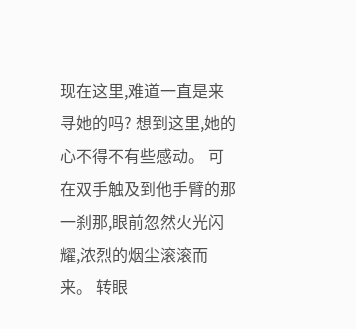现在这里,难道一直是来寻她的吗? 想到这里,她的心不得不有些感动。 可在双手触及到他手臂的那一刹那,眼前忽然火光闪耀,浓烈的烟尘滚滚而来。 转眼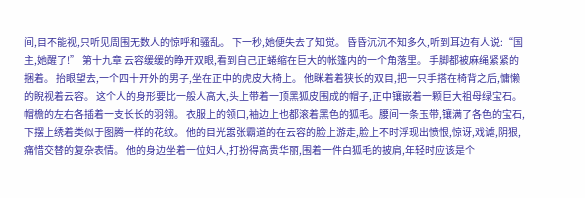间,目不能视,只听见周围无数人的惊呼和骚乱。 下一秒,她便失去了知觉。 昏昏沉沉不知多久,听到耳边有人说:“国主,她醒了!” 第十九章 云容缓缓的睁开双眼,看到自己正蜷缩在巨大的帐篷内的一个角落里。 手脚都被麻绳紧紧的捆着。 抬眼望去,一个四十开外的男子,坐在正中的虎皮大椅上。 他眯着着狭长的双目,把一只手搭在椅背之后,慵懒的睨视着云容。 这个人的身形要比一般人高大,头上带着一顶黑狐皮围成的帽子,正中镶嵌着一颗巨大祖母绿宝石。帽檐的左右各插着一支长长的羽翎。 衣服上的领口,袖边上也都滚着黑色的狐毛。腰间一条玉带,镶满了各色的宝石,下摆上绣着类似于图腾一样的花纹。 他的目光嚣张霸道的在云容的脸上游走,脸上不时浮现出愤恨,惊讶,戏谑,阴狠,痛惜交替的复杂表情。 他的身边坐着一位妇人,打扮得高贵华丽,围着一件白狐毛的披肩,年轻时应该是个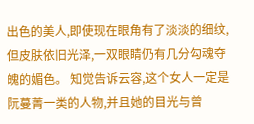出色的美人,即使现在眼角有了淡淡的细纹,但皮肤依旧光泽,一双眼睛仍有几分勾魂夺魄的媚色。 知觉告诉云容,这个女人一定是阮蔓菁一类的人物,并且她的目光与曾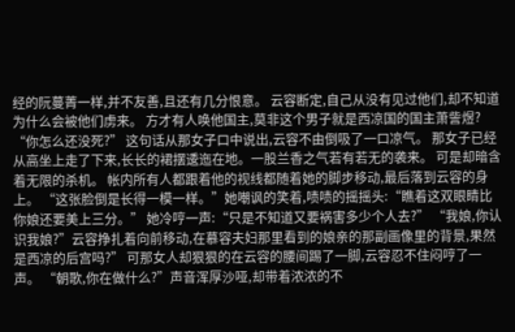经的阮蔓菁一样,并不友善,且还有几分恨意。 云容断定,自己从没有见过他们,却不知道为什么会被他们虏来。 方才有人唤他国主,莫非这个男子就是西凉国的国主萧訾煜? “你怎么还没死?” 这句话从那女子口中说出,云容不由倒吸了一口凉气。 那女子已经从高坐上走了下来,长长的裙摆逶迤在地。一股兰香之气若有若无的袭来。 可是却暗含着无限的杀机。 帐内所有人都跟着他的视线都随着她的脚步移动,最后落到云容的身上。 “这张脸倒是长得一模一样。”她嘲讽的笑着,啧啧的摇摇头:“瞧着这双眼睛比你娘还要美上三分。” 她冷哼一声:“只是不知道又要祸害多少个人去?” “我娘,你认识我娘?”云容挣扎着向前移动,在慕容夫妇那里看到的娘亲的那副画像里的背景,果然是西凉的后宫吗?” 可那女人却狠狠的在云容的腰间踢了一脚,云容忍不住闷哼了一声。 “朝歌,你在做什么?”声音浑厚沙哑,却带着浓浓的不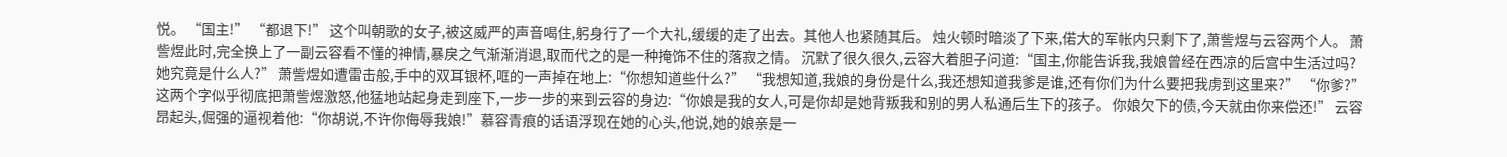悦。 “国主!” “都退下!” 这个叫朝歌的女子,被这威严的声音喝住,躬身行了一个大礼,缓缓的走了出去。其他人也紧随其后。 烛火顿时暗淡了下来,偌大的军帐内只剩下了,萧訾煜与云容两个人。 萧訾煜此时,完全换上了一副云容看不懂的神情,暴戾之气渐渐消退,取而代之的是一种掩饰不住的落寂之情。 沉默了很久很久,云容大着胆子问道:“国主,你能告诉我,我娘曾经在西凉的后宫中生活过吗? 她究竟是什么人?” 萧訾煜如遭雷击般,手中的双耳银杯,哐的一声掉在地上:“你想知道些什么?” “我想知道,我娘的身份是什么,我还想知道我爹是谁,还有你们为什么要把我虏到这里来?” “你爹?” 这两个字似乎彻底把萧訾煜激怒,他猛地站起身走到座下,一步一步的来到云容的身边:“你娘是我的女人,可是你却是她背叛我和别的男人私通后生下的孩子。 你娘欠下的债,今天就由你来偿还!” 云容昂起头,倔强的逼视着他:“你胡说,不许你侮辱我娘!”慕容青痕的话语浮现在她的心头,他说,她的娘亲是一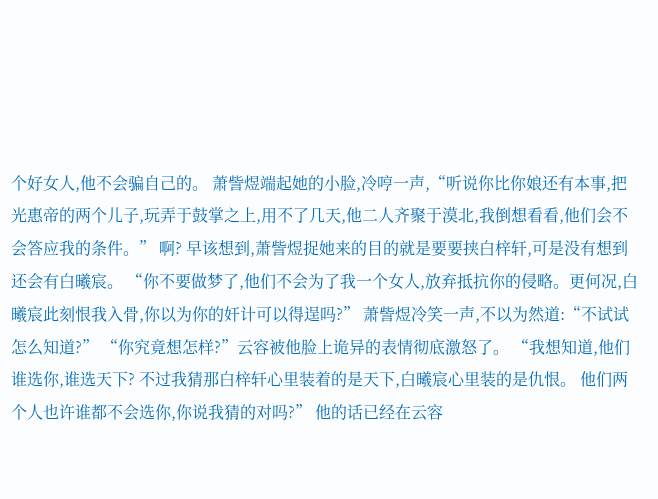个好女人,他不会骗自己的。 萧訾煜端起她的小脸,冷哼一声,“听说你比你娘还有本事,把光惠帝的两个儿子,玩弄于鼓掌之上,用不了几天,他二人齐聚于漠北,我倒想看看,他们会不会答应我的条件。” 啊? 早该想到,萧訾煜捉她来的目的就是要要挟白梓轩,可是没有想到还会有白曦宸。 “你不要做梦了,他们不会为了我一个女人,放弃抵抗你的侵略。更何况,白曦宸此刻恨我入骨,你以为你的奸计可以得逞吗?” 萧訾煜冷笑一声,不以为然道:“不试试怎么知道?” “你究竟想怎样?”云容被他脸上诡异的表情彻底激怒了。 “我想知道,他们谁选你,谁选天下? 不过我猜那白梓轩心里装着的是天下,白曦宸心里装的是仇恨。 他们两个人也许谁都不会选你,你说我猜的对吗?” 他的话已经在云容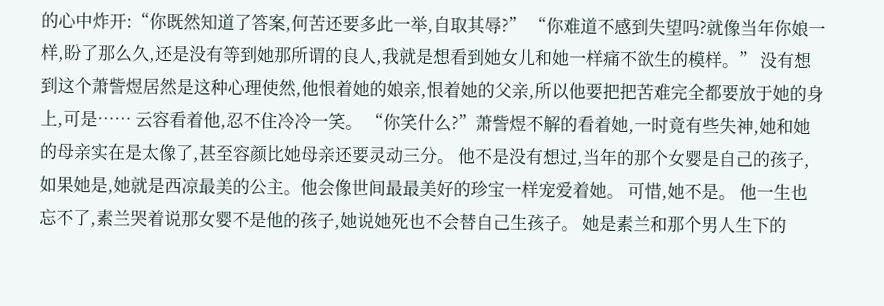的心中炸开:“你既然知道了答案,何苦还要多此一举,自取其辱?” “你难道不感到失望吗?就像当年你娘一样,盼了那么久,还是没有等到她那所谓的良人,我就是想看到她女儿和她一样痛不欲生的模样。” 没有想到这个萧訾煜居然是这种心理使然,他恨着她的娘亲,恨着她的父亲,所以他要把把苦难完全都要放于她的身上,可是…… 云容看着他,忍不住冷冷一笑。 “你笑什么?”萧訾煜不解的看着她,一时竟有些失神,她和她的母亲实在是太像了,甚至容颜比她母亲还要灵动三分。 他不是没有想过,当年的那个女婴是自己的孩子,如果她是,她就是西凉最美的公主。他会像世间最最美好的珍宝一样宠爱着她。 可惜,她不是。 他一生也忘不了,素兰哭着说那女婴不是他的孩子,她说她死也不会替自己生孩子。 她是素兰和那个男人生下的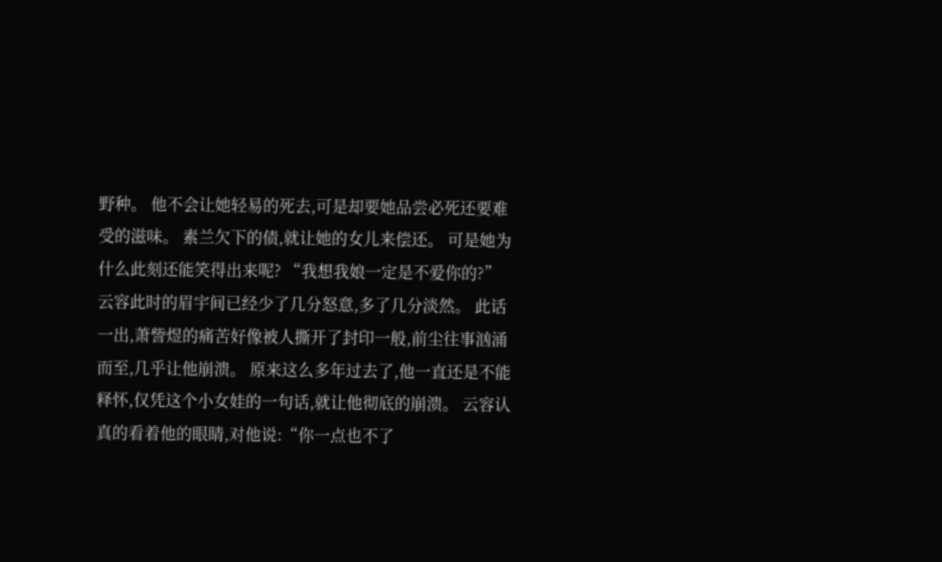野种。 他不会让她轻易的死去,可是却要她品尝必死还要难受的滋味。 素兰欠下的债,就让她的女儿来偿还。 可是她为什么此刻还能笑得出来呢? “我想我娘一定是不爱你的?”云容此时的眉宇间已经少了几分怒意,多了几分淡然。 此话一出,萧訾煜的痛苦好像被人撕开了封印一般,前尘往事汹涌而至,几乎让他崩溃。 原来这么多年过去了,他一直还是不能释怀,仅凭这个小女娃的一句话,就让他彻底的崩溃。 云容认真的看着他的眼睛,对他说:“你一点也不了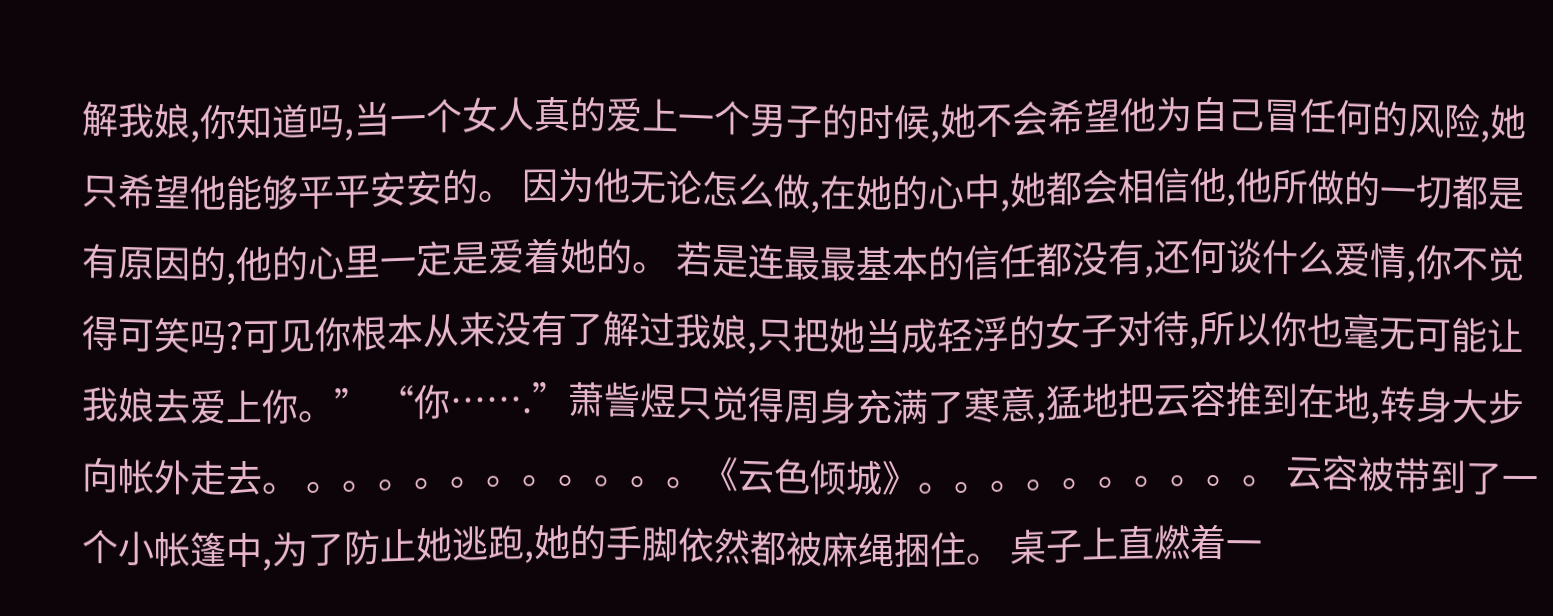解我娘,你知道吗,当一个女人真的爱上一个男子的时候,她不会希望他为自己冒任何的风险,她只希望他能够平平安安的。 因为他无论怎么做,在她的心中,她都会相信他,他所做的一切都是有原因的,他的心里一定是爱着她的。 若是连最最基本的信任都没有,还何谈什么爱情,你不觉得可笑吗?可见你根本从来没有了解过我娘,只把她当成轻浮的女子对待,所以你也毫无可能让我娘去爱上你。” “你…….”萧訾煜只觉得周身充满了寒意,猛地把云容推到在地,转身大步向帐外走去。 。。。。。。。。。。。《云色倾城》。。。。。。。。。。 云容被带到了一个小帐篷中,为了防止她逃跑,她的手脚依然都被麻绳捆住。 桌子上直燃着一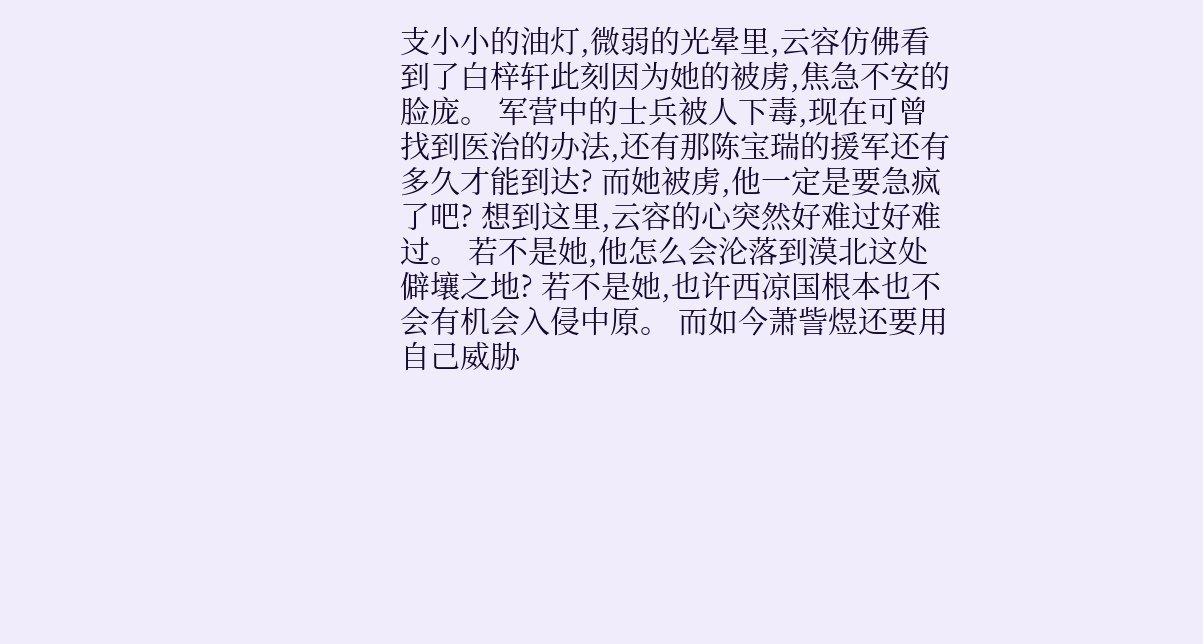支小小的油灯,微弱的光晕里,云容仿佛看到了白梓轩此刻因为她的被虏,焦急不安的脸庞。 军营中的士兵被人下毒,现在可曾找到医治的办法,还有那陈宝瑞的援军还有多久才能到达? 而她被虏,他一定是要急疯了吧? 想到这里,云容的心突然好难过好难过。 若不是她,他怎么会沦落到漠北这处僻壤之地? 若不是她,也许西凉国根本也不会有机会入侵中原。 而如今萧訾煜还要用自己威胁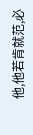他,他若肯就范,必